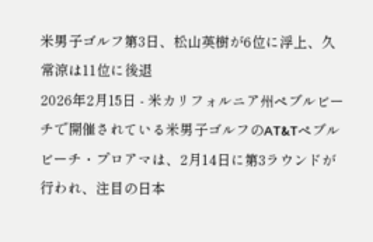米男子ゴルフ第3日、松山英樹が6位に浮上、久常涼は11位に後退
2026年2月15日 - 米カリフォルニア州ペブルビーチで開催されている米男子ゴルフのAT&Tペブルビーチ・プロアマは、2月14日に第3ラウンドが行われ、注目の日本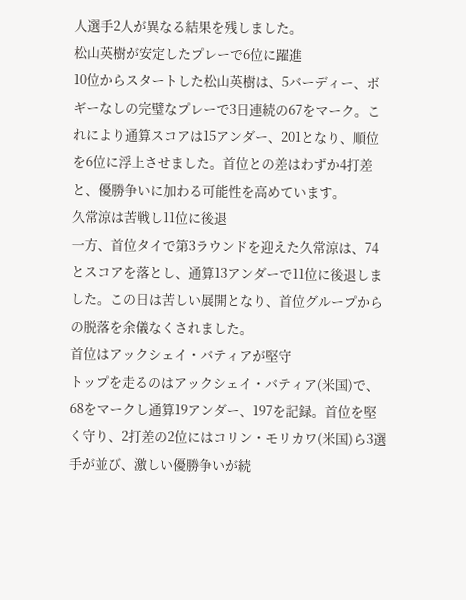人選手2人が異なる結果を残しました。
松山英樹が安定したプレーで6位に躍進
10位からスタートした松山英樹は、5バーディー、ボギーなしの完璧なプレーで3日連続の67をマーク。これにより通算スコアは15アンダー、201となり、順位を6位に浮上させました。首位との差はわずか4打差と、優勝争いに加わる可能性を高めています。
久常涼は苦戦し11位に後退
一方、首位タイで第3ラウンドを迎えた久常涼は、74とスコアを落とし、通算13アンダーで11位に後退しました。この日は苦しい展開となり、首位グループからの脱落を余儀なくされました。
首位はアックシェイ・バティアが堅守
トップを走るのはアックシェイ・バティア(米国)で、68をマークし通算19アンダー、197を記録。首位を堅く守り、2打差の2位にはコリン・モリカワ(米国)ら3選手が並び、激しい優勝争いが続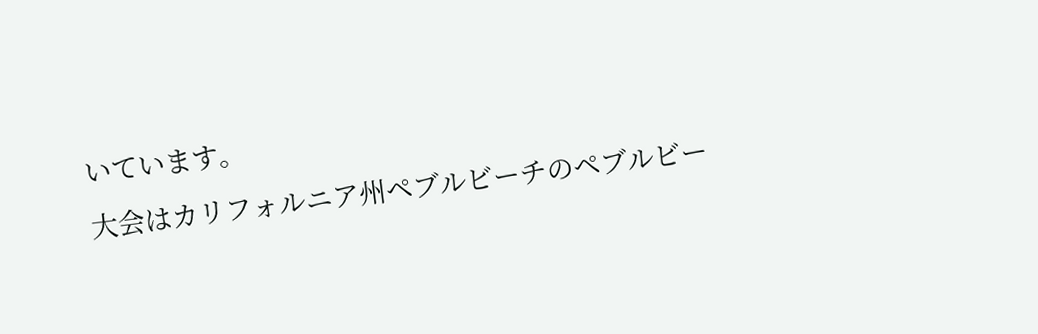いています。
大会はカリフォルニア州ペブルビーチのペブルビー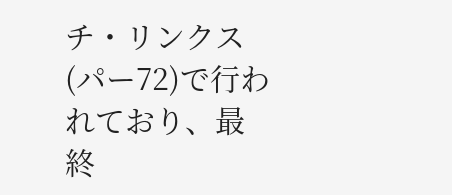チ・リンクス(パー72)で行われており、最終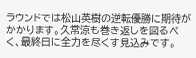ラウンドでは松山英樹の逆転優勝に期待がかかります。久常涼も巻き返しを図るべく、最終日に全力を尽くす見込みです。